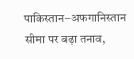पाकिस्तान–अफगानिस्तान सीमा पर बढ़ा तनाव,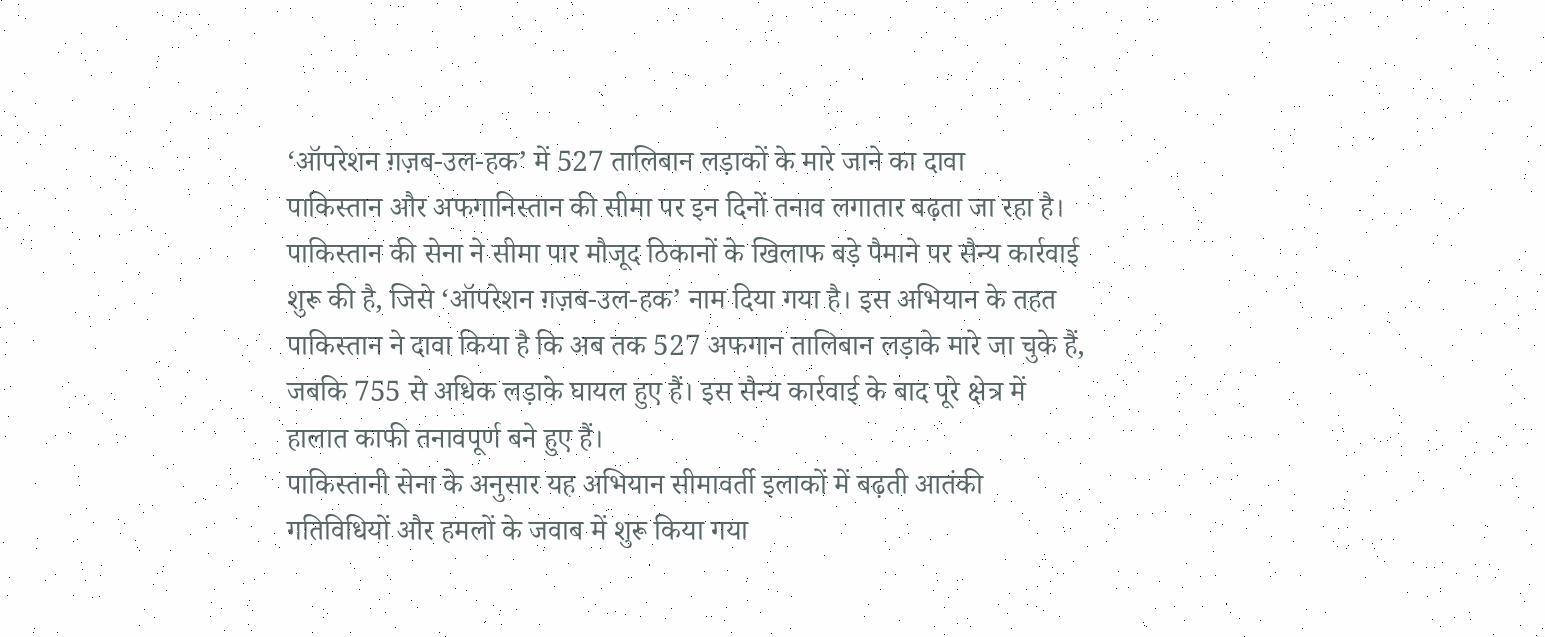‘ऑपरेशन ग़ज़ब-उल-हक’ में 527 तालिबान लड़ाकों के मारे जाने का दावा
पाकिस्तान और अफगानिस्तान की सीमा पर इन दिनों तनाव लगातार बढ़ता जा रहा है। पाकिस्तान की सेना ने सीमा पार मौजूद ठिकानों के खिलाफ बड़े पैमाने पर सैन्य कार्रवाई शुरू की है, जिसे ‘ऑपरेशन ग़ज़ब-उल-हक’ नाम दिया गया है। इस अभियान के तहत पाकिस्तान ने दावा किया है कि अब तक 527 अफगान तालिबान लड़ाके मारे जा चुके हैं, जबकि 755 से अधिक लड़ाके घायल हुए हैं। इस सैन्य कार्रवाई के बाद पूरे क्षेत्र में हालात काफी तनावपूर्ण बने हुए हैं।
पाकिस्तानी सेना के अनुसार यह अभियान सीमावर्ती इलाकों में बढ़ती आतंकी गतिविधियों और हमलों के जवाब में शुरू किया गया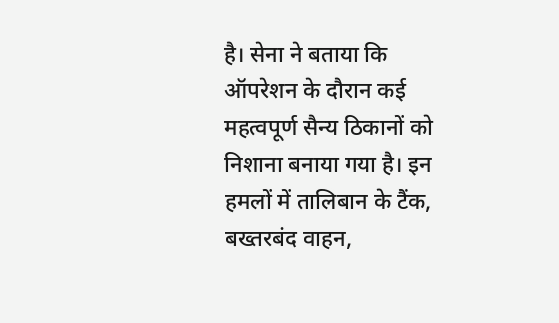है। सेना ने बताया कि ऑपरेशन के दौरान कई महत्वपूर्ण सैन्य ठिकानों को निशाना बनाया गया है। इन हमलों में तालिबान के टैंक, बख्तरबंद वाहन,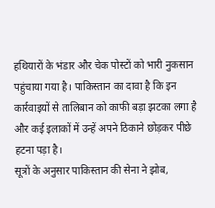हथियारों के भंडार और चेक पोस्टों को भारी नुकसान पहुंचाया गया है। पाकिस्तान का दावा है कि इन कार्रवाइयों से तालिबान को काफी बड़ा झटका लगा है और कई इलाकों में उन्हें अपने ठिकाने छोड़कर पीछे हटना पड़ा है।
सूत्रों के अनुसार पाकिस्तान की सेना ने झोब,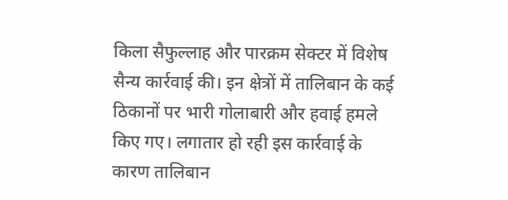किला सैफुल्लाह और पारक्रम सेक्टर में विशेष सैन्य कार्रवाई की। इन क्षेत्रों में तालिबान के कई ठिकानों पर भारी गोलाबारी और हवाई हमले किए गए। लगातार हो रही इस कार्रवाई के कारण तालिबान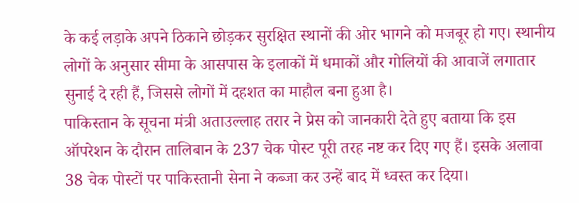के कई लड़ाके अपने ठिकाने छोड़कर सुरक्षित स्थानों की ओर भागने को मजबूर हो गए। स्थानीय लोगों के अनुसार सीमा के आसपास के इलाकों में धमाकों और गोलियों की आवाजें लगातार सुनाई दे रही हैं, जिससे लोगों में दहशत का माहौल बना हुआ है।
पाकिस्तान के सूचना मंत्री अताउल्लाह तरार ने प्रेस को जानकारी देते हुए बताया कि इस ऑपरेशन के दौरान तालिबान के 237 चेक पोस्ट पूरी तरह नष्ट कर दिए गए हैं। इसके अलावा 38 चेक पोस्टों पर पाकिस्तानी सेना ने कब्जा कर उन्हें बाद में ध्वस्त कर दिया।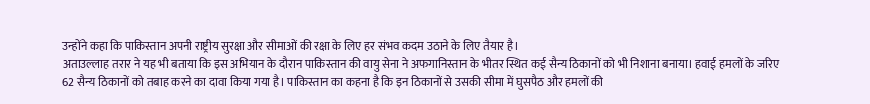उन्होंने कहा कि पाकिस्तान अपनी राष्ट्रीय सुरक्षा और सीमाओं की रक्षा के लिए हर संभव कदम उठाने के लिए तैयार है।
अताउल्लाह तरार ने यह भी बताया कि इस अभियान के दौरान पाकिस्तान की वायु सेना ने अफगानिस्तान के भीतर स्थित कई सैन्य ठिकानों को भी निशाना बनाया। हवाई हमलों के जरिए 62 सैन्य ठिकानों को तबाह करने का दावा किया गया है। पाकिस्तान का कहना है कि इन ठिकानों से उसकी सीमा में घुसपैठ और हमलों की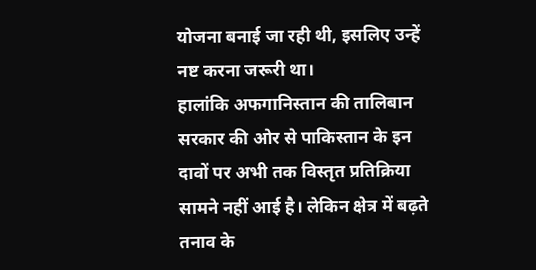योजना बनाई जा रही थी, इसलिए उन्हें नष्ट करना जरूरी था।
हालांकि अफगानिस्तान की तालिबान सरकार की ओर से पाकिस्तान के इन दावों पर अभी तक विस्तृत प्रतिक्रिया सामने नहीं आई है। लेकिन क्षेत्र में बढ़ते तनाव के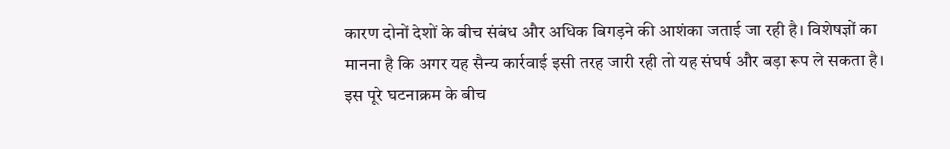कारण दोनों देशों के बीच संबंध और अधिक बिगड़ने की आशंका जताई जा रही है। विशेषज्ञों का मानना है कि अगर यह सैन्य कार्रवाई इसी तरह जारी रही तो यह संघर्ष और बड़ा रूप ले सकता है।
इस पूरे घटनाक्रम के बीच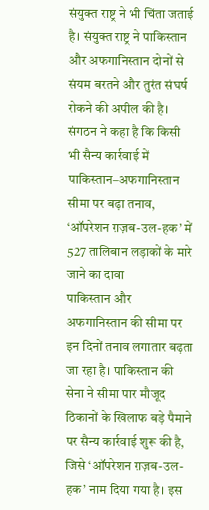संयुक्त राष्ट्र ने भी चिंता जताई है। संयुक्त राष्ट्र ने पाकिस्तान और अफगानिस्तान दोनों से संयम बरतने और तुरंत संघर्ष रोकने की अपील की है। संगठन ने कहा है कि किसी भी सैन्य कार्रवाई में पाकिस्तान–अफगानिस्तान सीमा पर बढ़ा तनाव, ‘ऑपरेशन ग़ज़ब-उल-हक’ में 527 तालिबान लड़ाकों के मारे जाने का दावा
पाकिस्तान और अफगानिस्तान की सीमा पर इन दिनों तनाव लगातार बढ़ता जा रहा है। पाकिस्तान की सेना ने सीमा पार मौजूद ठिकानों के खिलाफ बड़े पैमाने पर सैन्य कार्रवाई शुरू की है, जिसे ‘ऑपरेशन ग़ज़ब-उल-हक’ नाम दिया गया है। इस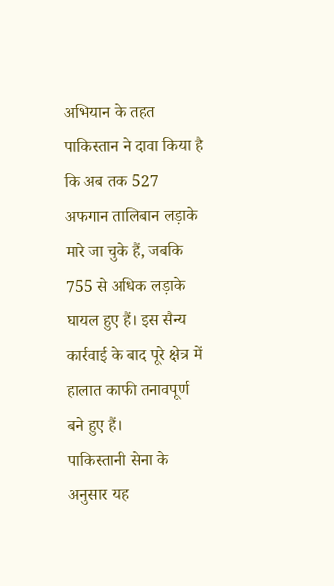अभियान के तहत पाकिस्तान ने दावा किया है कि अब तक 527 अफगान तालिबान लड़ाके मारे जा चुके हैं, जबकि 755 से अधिक लड़ाके घायल हुए हैं। इस सैन्य कार्रवाई के बाद पूरे क्षेत्र में हालात काफी तनावपूर्ण बने हुए हैं।
पाकिस्तानी सेना के अनुसार यह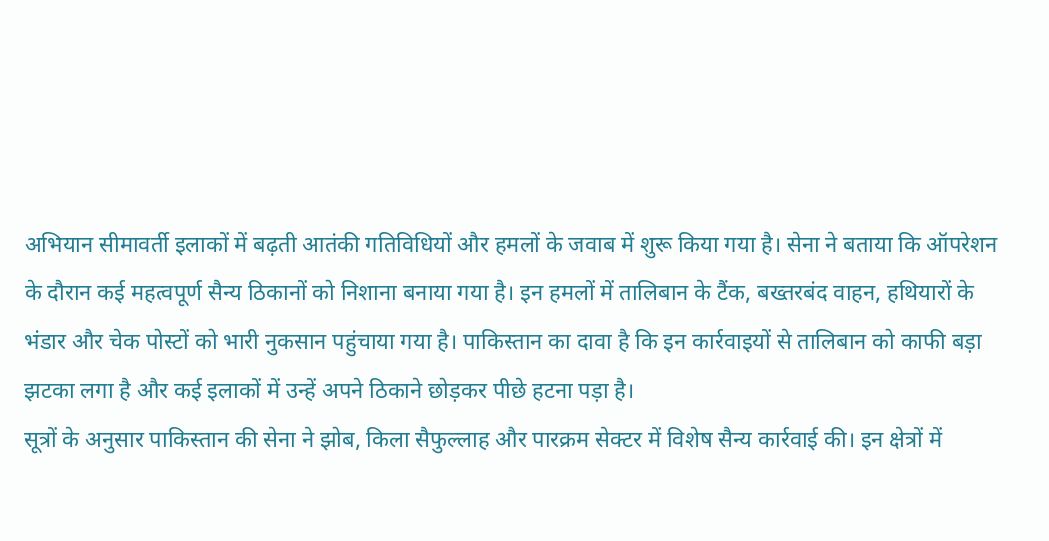अभियान सीमावर्ती इलाकों में बढ़ती आतंकी गतिविधियों और हमलों के जवाब में शुरू किया गया है। सेना ने बताया कि ऑपरेशन के दौरान कई महत्वपूर्ण सैन्य ठिकानों को निशाना बनाया गया है। इन हमलों में तालिबान के टैंक, बख्तरबंद वाहन, हथियारों के भंडार और चेक पोस्टों को भारी नुकसान पहुंचाया गया है। पाकिस्तान का दावा है कि इन कार्रवाइयों से तालिबान को काफी बड़ा झटका लगा है और कई इलाकों में उन्हें अपने ठिकाने छोड़कर पीछे हटना पड़ा है।
सूत्रों के अनुसार पाकिस्तान की सेना ने झोब, किला सैफुल्लाह और पारक्रम सेक्टर में विशेष सैन्य कार्रवाई की। इन क्षेत्रों में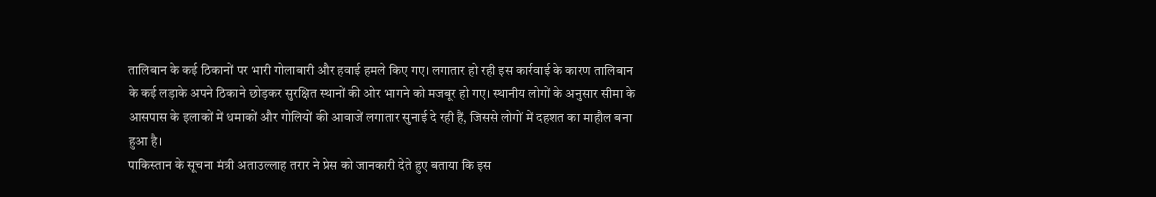तालिबान के कई ठिकानों पर भारी गोलाबारी और हवाई हमले किए गए। लगातार हो रही इस कार्रवाई के कारण तालिबान के कई लड़ाके अपने ठिकाने छोड़कर सुरक्षित स्थानों की ओर भागने को मजबूर हो गए। स्थानीय लोगों के अनुसार सीमा के आसपास के इलाकों में धमाकों और गोलियों की आवाजें लगातार सुनाई दे रही हैं, जिससे लोगों में दहशत का माहौल बना हुआ है।
पाकिस्तान के सूचना मंत्री अताउल्लाह तरार ने प्रेस को जानकारी देते हुए बताया कि इस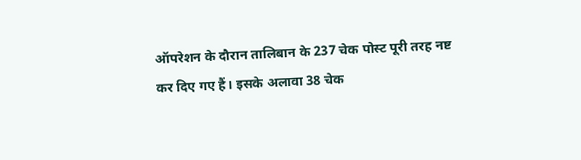ऑपरेशन के दौरान तालिबान के 237 चेक पोस्ट पूरी तरह नष्ट कर दिए गए हैं। इसके अलावा 38 चेक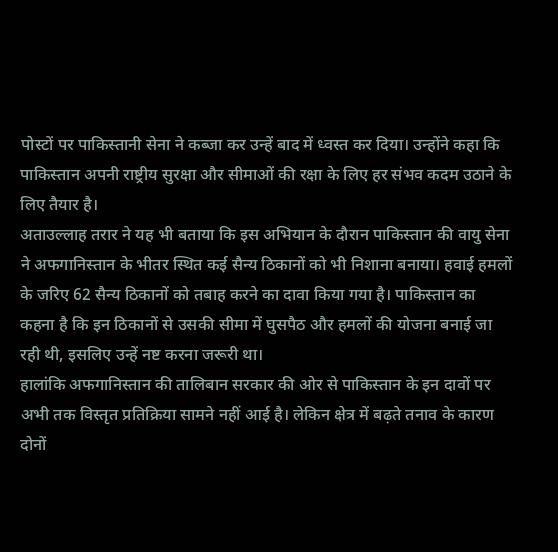पोस्टों पर पाकिस्तानी सेना ने कब्जा कर उन्हें बाद में ध्वस्त कर दिया। उन्होंने कहा कि पाकिस्तान अपनी राष्ट्रीय सुरक्षा और सीमाओं की रक्षा के लिए हर संभव कदम उठाने के लिए तैयार है।
अताउल्लाह तरार ने यह भी बताया कि इस अभियान के दौरान पाकिस्तान की वायु सेना ने अफगानिस्तान के भीतर स्थित कई सैन्य ठिकानों को भी निशाना बनाया। हवाई हमलों के जरिए 62 सैन्य ठिकानों को तबाह करने का दावा किया गया है। पाकिस्तान का कहना है कि इन ठिकानों से उसकी सीमा में घुसपैठ और हमलों की योजना बनाई जा रही थी, इसलिए उन्हें नष्ट करना जरूरी था।
हालांकि अफगानिस्तान की तालिबान सरकार की ओर से पाकिस्तान के इन दावों पर अभी तक विस्तृत प्रतिक्रिया सामने नहीं आई है। लेकिन क्षेत्र में बढ़ते तनाव के कारण दोनों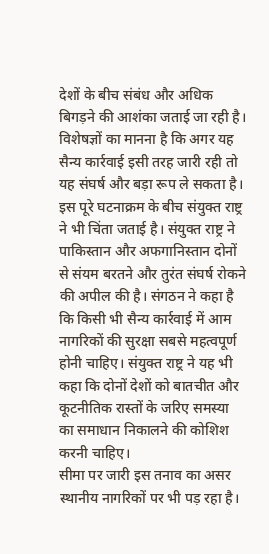देशों के बीच संबंध और अधिक बिगड़ने की आशंका जताई जा रही है। विशेषज्ञों का मानना है कि अगर यह सैन्य कार्रवाई इसी तरह जारी रही तो यह संघर्ष और बड़ा रूप ले सकता है।
इस पूरे घटनाक्रम के बीच संयुक्त राष्ट्र ने भी चिंता जताई है। संयुक्त राष्ट्र ने पाकिस्तान और अफगानिस्तान दोनों से संयम बरतने और तुरंत संघर्ष रोकने की अपील की है। संगठन ने कहा है कि किसी भी सैन्य कार्रवाई में आम नागरिकों की सुरक्षा सबसे महत्वपूर्ण होनी चाहिए। संयुक्त राष्ट्र ने यह भी कहा कि दोनों देशों को बातचीत और कूटनीतिक रास्तों के जरिए समस्या का समाधान निकालने की कोशिश करनी चाहिए।
सीमा पर जारी इस तनाव का असर स्थानीय नागरिकों पर भी पड़ रहा है।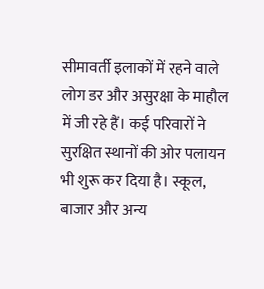सीमावर्ती इलाकों में रहने वाले लोग डर और असुरक्षा के माहौल में जी रहे हैं। कई परिवारों ने सुरक्षित स्थानों की ओर पलायन भी शुरू कर दिया है। स्कूल, बाजार और अन्य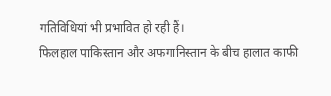गतिविधियां भी प्रभावित हो रही हैं।
फिलहाल पाकिस्तान और अफगानिस्तान के बीच हालात काफी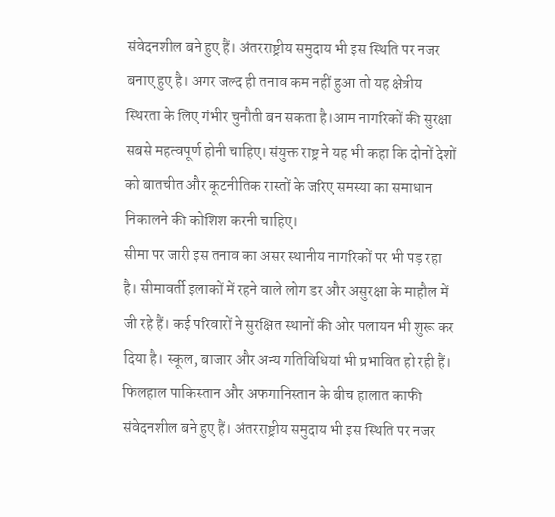संवेदनशील बने हुए हैं। अंतरराष्ट्रीय समुदाय भी इस स्थिति पर नजर बनाए हुए है। अगर जल्द ही तनाव कम नहीं हुआ तो यह क्षेत्रीय स्थिरता के लिए गंभीर चुनौती बन सकता है।आम नागरिकों की सुरक्षा सबसे महत्वपूर्ण होनी चाहिए। संयुक्त राष्ट्र ने यह भी कहा कि दोनों देशों को बातचीत और कूटनीतिक रास्तों के जरिए समस्या का समाधान निकालने की कोशिश करनी चाहिए।
सीमा पर जारी इस तनाव का असर स्थानीय नागरिकों पर भी पड़ रहा है। सीमावर्ती इलाकों में रहने वाले लोग डर और असुरक्षा के माहौल में जी रहे हैं। कई परिवारों ने सुरक्षित स्थानों की ओर पलायन भी शुरू कर दिया है। स्कूल, बाजार और अन्य गतिविधियां भी प्रभावित हो रही हैं।
फिलहाल पाकिस्तान और अफगानिस्तान के बीच हालात काफी संवेदनशील बने हुए हैं। अंतरराष्ट्रीय समुदाय भी इस स्थिति पर नजर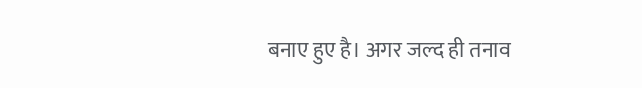बनाए हुए है। अगर जल्द ही तनाव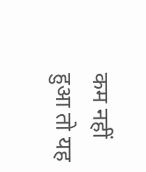कम नहीं हुआ तो यह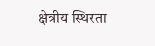क्षेत्रीय स्थिरता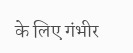के लिए गंभीर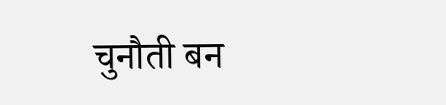चुनौती बन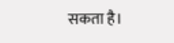सकता है।